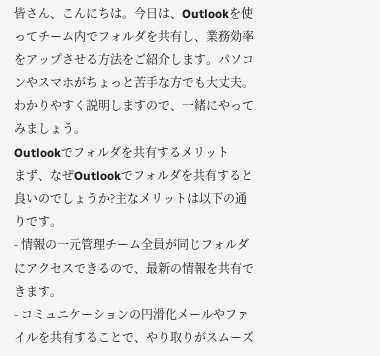皆さん、こんにちは。今日は、Outlookを使ってチーム内でフォルダを共有し、業務効率をアップさせる方法をご紹介します。パソコンやスマホがちょっと苦手な方でも大丈夫。わかりやすく説明しますので、一緒にやってみましょう。
Outlookでフォルダを共有するメリット
まず、なぜOutlookでフォルダを共有すると良いのでしょうか?主なメリットは以下の通りです。
- 情報の一元管理チーム全員が同じフォルダにアクセスできるので、最新の情報を共有できます。
- コミュニケーションの円滑化メールやファイルを共有することで、やり取りがスムーズ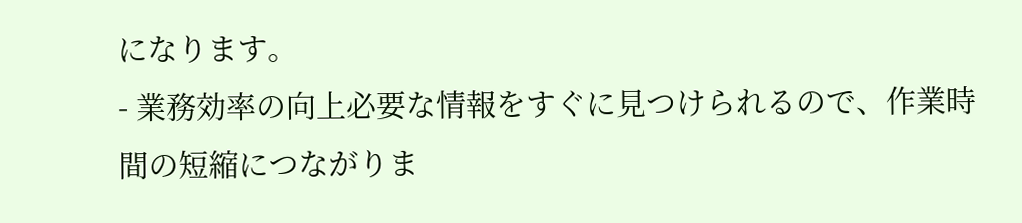になります。
- 業務効率の向上必要な情報をすぐに見つけられるので、作業時間の短縮につながりま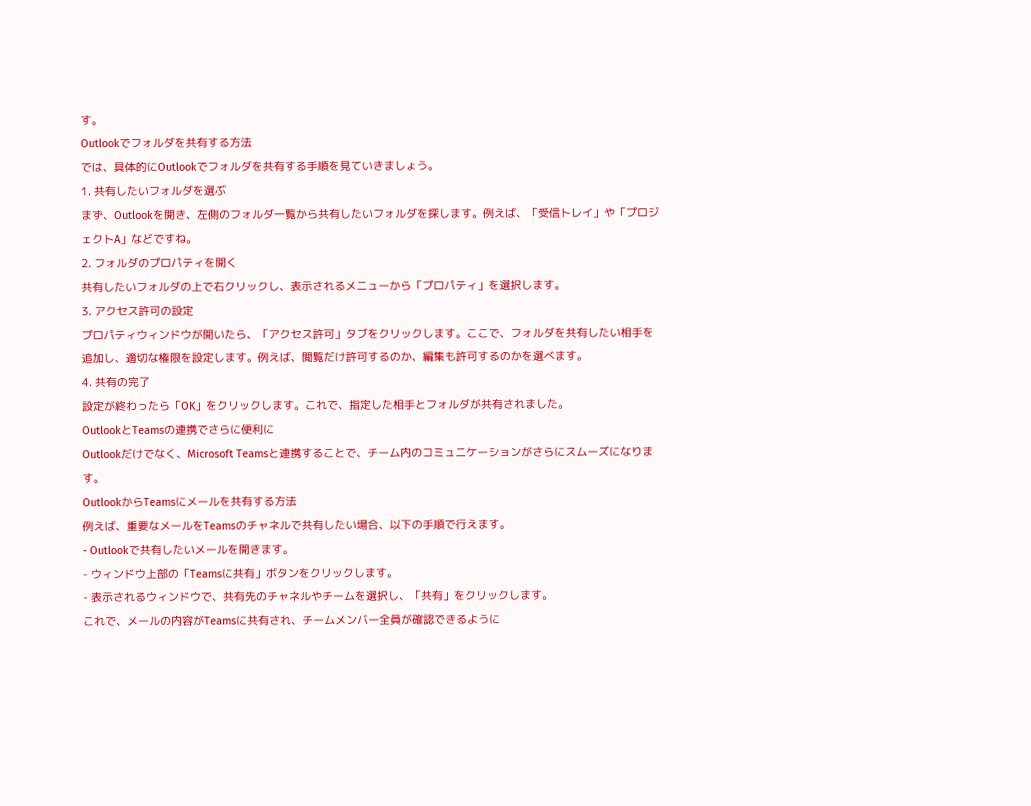す。
Outlookでフォルダを共有する方法
では、具体的にOutlookでフォルダを共有する手順を見ていきましょう。
1. 共有したいフォルダを選ぶ
まず、Outlookを開き、左側のフォルダ一覧から共有したいフォルダを探します。例えば、「受信トレイ」や「プロジェクトA」などですね。
2. フォルダのプロパティを開く
共有したいフォルダの上で右クリックし、表示されるメニューから「プロパティ」を選択します。
3. アクセス許可の設定
プロパティウィンドウが開いたら、「アクセス許可」タブをクリックします。ここで、フォルダを共有したい相手を追加し、適切な権限を設定します。例えば、閲覧だけ許可するのか、編集も許可するのかを選べます。
4. 共有の完了
設定が終わったら「OK」をクリックします。これで、指定した相手とフォルダが共有されました。
OutlookとTeamsの連携でさらに便利に
Outlookだけでなく、Microsoft Teamsと連携することで、チーム内のコミュニケーションがさらにスムーズになります。
OutlookからTeamsにメールを共有する方法
例えば、重要なメールをTeamsのチャネルで共有したい場合、以下の手順で行えます。
- Outlookで共有したいメールを開きます。
- ウィンドウ上部の「Teamsに共有」ボタンをクリックします。
- 表示されるウィンドウで、共有先のチャネルやチームを選択し、「共有」をクリックします。
これで、メールの内容がTeamsに共有され、チームメンバー全員が確認できるように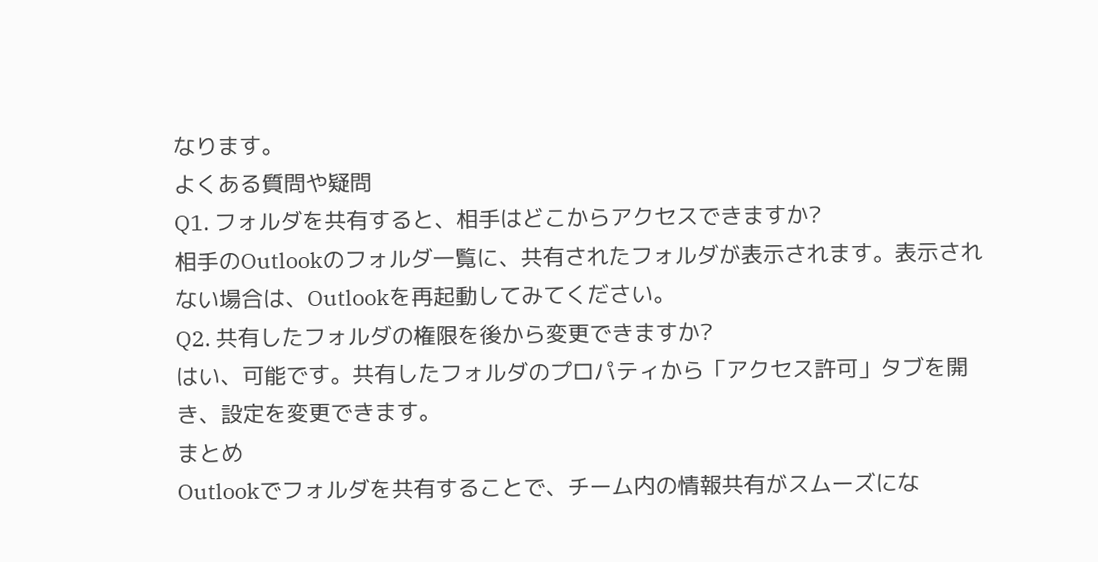なります。
よくある質問や疑問
Q1. フォルダを共有すると、相手はどこからアクセスできますか?
相手のOutlookのフォルダ一覧に、共有されたフォルダが表示されます。表示されない場合は、Outlookを再起動してみてください。
Q2. 共有したフォルダの権限を後から変更できますか?
はい、可能です。共有したフォルダのプロパティから「アクセス許可」タブを開き、設定を変更できます。
まとめ
Outlookでフォルダを共有することで、チーム内の情報共有がスムーズにな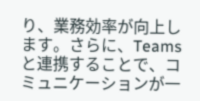り、業務効率が向上します。さらに、Teamsと連携することで、コミュニケーションが一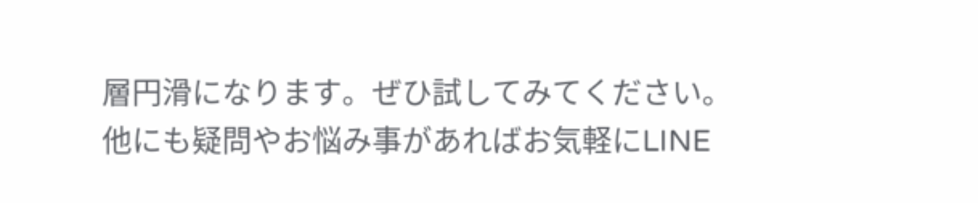層円滑になります。ぜひ試してみてください。
他にも疑問やお悩み事があればお気軽にLINE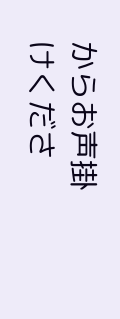からお声掛けくださ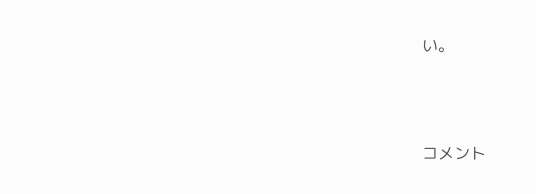い。



コメント